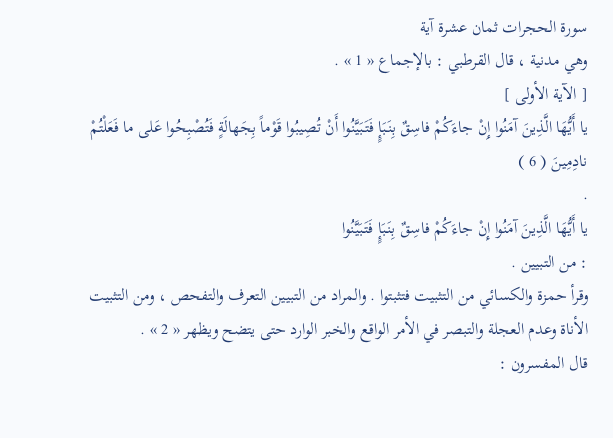سورة الحجرات ثمان عشرة آية
وهي مدنية ، قال القرطبي : بالإجماع « 1 » .
[ الآية الأولى ]
يا أَيُّهَا الَّذِينَ آمَنُوا إِنْ جاءَكُمْ فاسِقٌ بِنَبَإٍ فَتَبَيَّنُوا أَنْ تُصِيبُوا قَوْماً بِجَهالَةٍ فَتُصْبِحُوا عَلى ما فَعَلْتُمْ نادِمِينَ ( 6 )
.
يا أَيُّهَا الَّذِينَ آمَنُوا إِنْ جاءَكُمْ فاسِقٌ بِنَبَإٍ فَتَبَيَّنُوا
: من التبيين .
وقرأ حمزة والكسائي من التثبيت فتثبتوا . والمراد من التبيين التعرف والتفحص ، ومن التثبيت الأناة وعدم العجلة والتبصر في الأمر الواقع والخبر الوارد حتى يتضح ويظهر « 2 » .
قال المفسرون :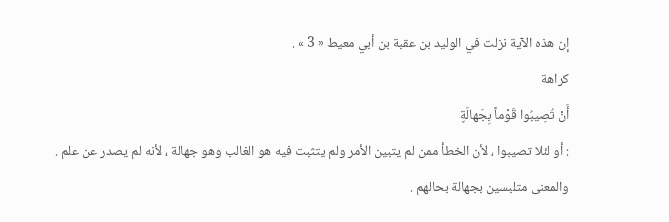إن هذه الآية نزلت في الوليد بن عقبة بن أبي معيط « 3 » .
كراهة
أَنْ تُصِيبُوا قَوْماً بِجَهالَةٍ
: أو لئلا تصيبوا ، لأن الخطأ ممن لم يتبين الأمر ولم يتثبت فيه هو الغالب وهو جهالة ، لأنه لم يصدر عن علم .
والمعنى متلبسين بجهالة بحالهم .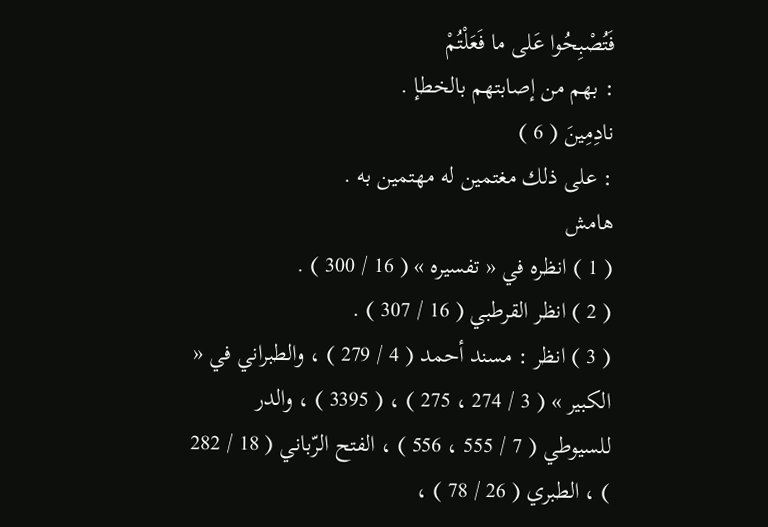فَتُصْبِحُوا عَلى ما فَعَلْتُمْ
: بهم من إصابتهم بالخطإ .
نادِمِينَ ( 6 )
: على ذلك مغتمين له مهتمين به .
هامش
( 1 ) انظره في « تفسيره » ( 16 / 300 ) .
( 2 ) انظر القرطبي ( 16 / 307 ) .
( 3 ) انظر : مسند أحمد ( 4 / 279 ) ، والطبراني في « الكبير » ( 3 / 274 ، 275 ) ، ( 3395 ) ، والدر للسيوطي ( 7 / 555 ، 556 ) ، الفتح الرّباني ( 18 / 282 ) ، الطبري ( 26 / 78 ) ،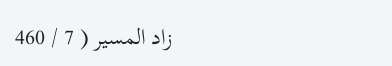زاد المسير ( 7 / 460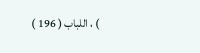) ، اللباب ( 196 )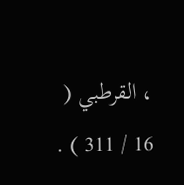، القرطبي ( 16 / 311 ) .